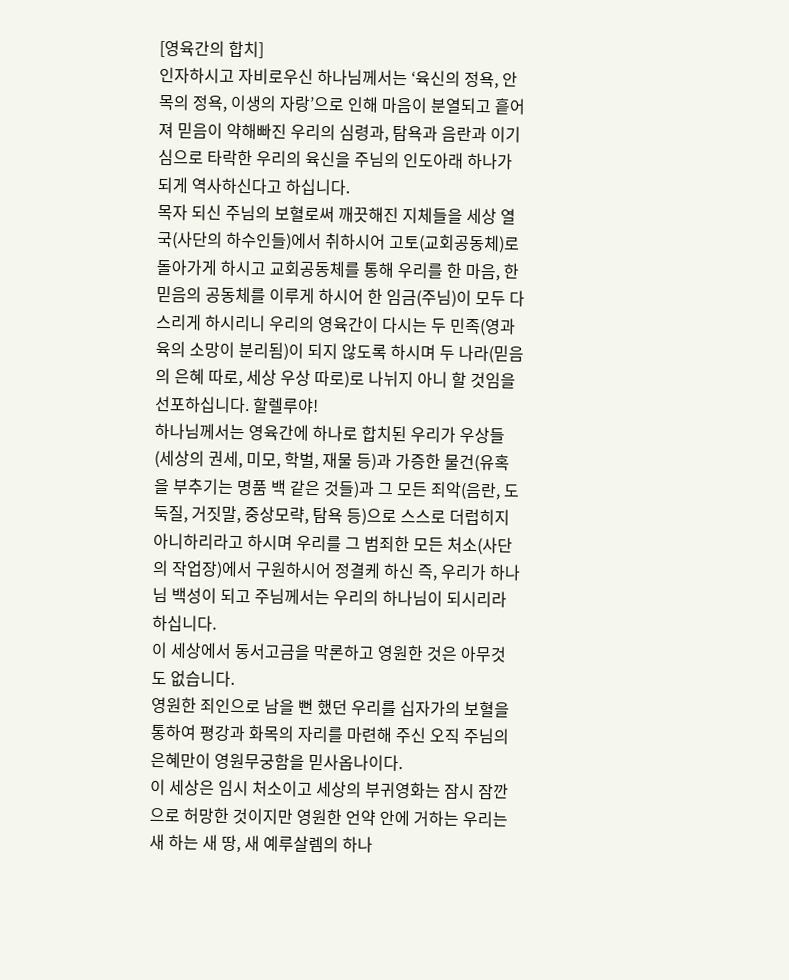[영육간의 합치]
인자하시고 자비로우신 하나님께서는 ‘육신의 정욕, 안목의 정욕, 이생의 자랑’으로 인해 마음이 분열되고 흩어져 믿음이 약해빠진 우리의 심령과, 탐욕과 음란과 이기심으로 타락한 우리의 육신을 주님의 인도아래 하나가 되게 역사하신다고 하십니다.
목자 되신 주님의 보혈로써 깨끗해진 지체들을 세상 열국(사단의 하수인들)에서 취하시어 고토(교회공동체)로 돌아가게 하시고 교회공동체를 통해 우리를 한 마음, 한 믿음의 공동체를 이루게 하시어 한 임금(주님)이 모두 다스리게 하시리니 우리의 영육간이 다시는 두 민족(영과 육의 소망이 분리됨)이 되지 않도록 하시며 두 나라(믿음의 은혜 따로, 세상 우상 따로)로 나뉘지 아니 할 것임을 선포하십니다. 할렐루야!
하나님께서는 영육간에 하나로 합치된 우리가 우상들(세상의 권세, 미모, 학벌, 재물 등)과 가증한 물건(유혹을 부추기는 명품 백 같은 것들)과 그 모든 죄악(음란, 도둑질, 거짓말, 중상모략, 탐욕 등)으로 스스로 더럽히지 아니하리라고 하시며 우리를 그 범죄한 모든 처소(사단의 작업장)에서 구원하시어 정결케 하신 즉, 우리가 하나님 백성이 되고 주님께서는 우리의 하나님이 되시리라 하십니다.
이 세상에서 동서고금을 막론하고 영원한 것은 아무것도 없습니다.
영원한 죄인으로 남을 뻔 했던 우리를 십자가의 보혈을 통하여 평강과 화목의 자리를 마련해 주신 오직 주님의 은혜만이 영원무궁함을 믿사옵나이다.
이 세상은 임시 처소이고 세상의 부귀영화는 잠시 잠깐으로 허망한 것이지만 영원한 언약 안에 거하는 우리는 새 하는 새 땅, 새 예루살렘의 하나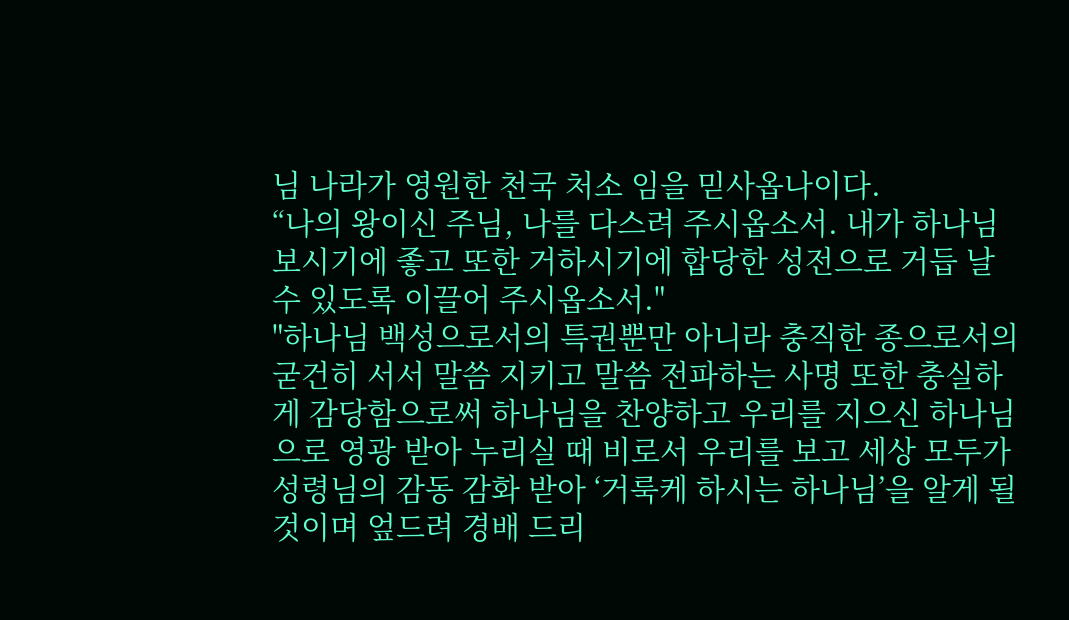님 나라가 영원한 천국 처소 임을 믿사옵나이다.
“나의 왕이신 주님, 나를 다스려 주시옵소서. 내가 하나님 보시기에 좋고 또한 거하시기에 합당한 성전으로 거듭 날 수 있도록 이끌어 주시옵소서."
"하나님 백성으로서의 특권뿐만 아니라 충직한 종으로서의 굳건히 서서 말씀 지키고 말씀 전파하는 사명 또한 충실하게 감당함으로써 하나님을 찬양하고 우리를 지으신 하나님으로 영광 받아 누리실 때 비로서 우리를 보고 세상 모두가 성령님의 감동 감화 받아 ‘거룩케 하시는 하나님’을 알게 될 것이며 엎드려 경배 드리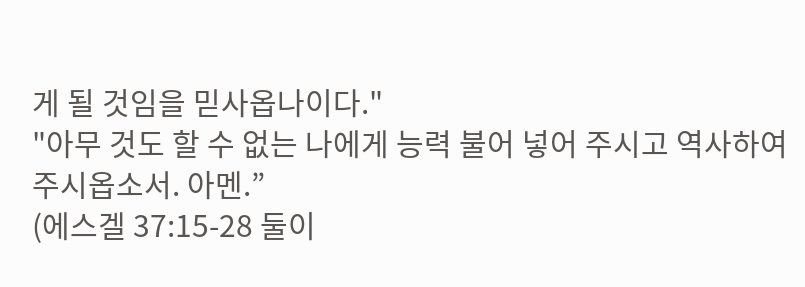게 될 것임을 믿사옵나이다."
"아무 것도 할 수 없는 나에게 능력 불어 넣어 주시고 역사하여 주시옵소서. 아멘.”
(에스겔 37:15-28 둘이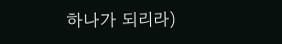하나가 되리라)